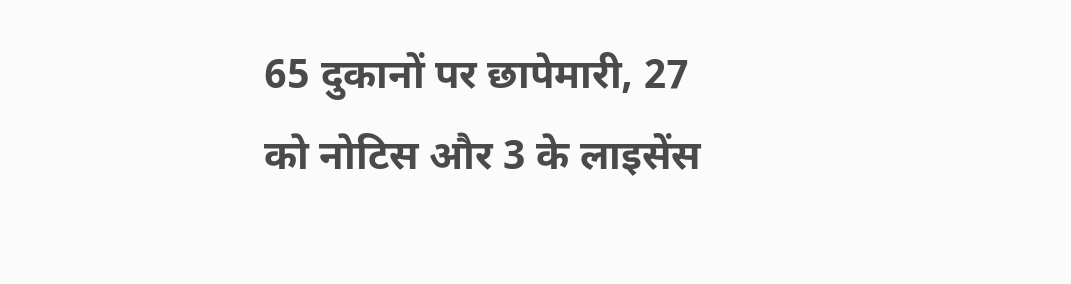65 दुकानों पर छापेमारी, 27 को नोटिस और 3 के लाइसेंस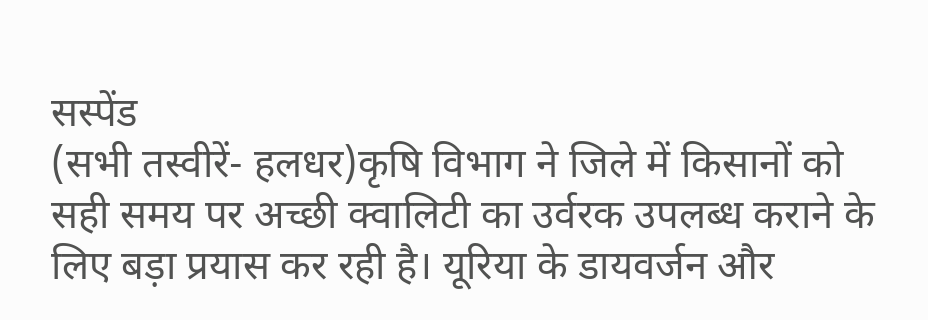सस्पेंड
(सभी तस्वीरें- हलधर)कृषि विभाग ने जिले में किसानों को सही समय पर अच्छी क्वालिटी का उर्वरक उपलब्ध कराने के लिए बड़ा प्रयास कर रही है। यूरिया के डायवर्जन और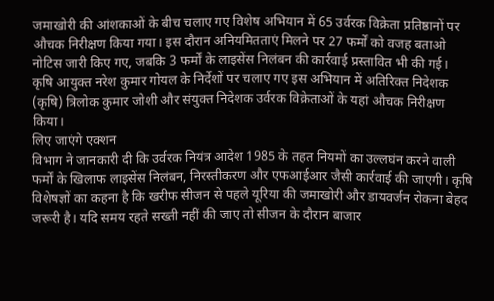जमाखोरी की आंशकाओं के बीच चलाए गए विशेष अभियान में 65 उर्वरक विक्रेता प्रतिष्ठानों पर औचक निरीक्षण किया गया। इस दौरान अनियमितताएं मिलने पर 27 फर्मों को वजह बताओ नोटिस जारी किए गए, जबकि 3 फर्मों के लाइसेंस निलंबन की कार्रवाई प्रस्तावित भी की गई।
कृषि आयुक्त नरेश कुमार गोयल के निर्देशों पर चलाए गए इस अभियान में अतिरिक्त निदेशक (कृषि) त्रिलोक कुमार जोशी और संयुक्त निदेशक उर्वरक विक्रेताओं के यहां औचक निरीक्षण किया।
लिए जाएंगे एक्शन
विभाग ने जानकारी दी कि उर्वरक नियंत्र आदेश 1985 के तहत नियमों का उल्लघंन करने वाली फर्मों के खिलाफ लाइसेंस निलंबन, निरस्तीकरण और एफआईआर जैसी कार्रवाई की जाएगी। कृषि विशेषज्ञों का कहना है कि खरीफ सीजन से पहले यूरिया की जमाखोरी और डायवर्जन रोकना बेहद जरूरी है। यदि समय रहते सख्ती नहीं की जाए तो सीजन के दौरान बाजार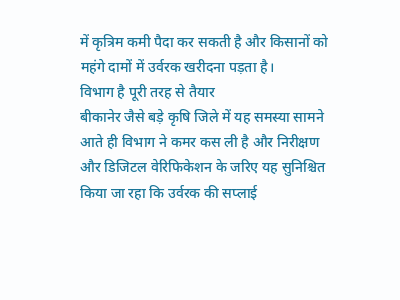में कृत्रिम कमी पैदा कर सकती है और किसानों को महंगे दामों में उर्वरक खरीदना पड़ता है।
विभाग है पूरी तरह से तैयार
बीकानेर जैसे बड़े कृषि जिले में यह समस्या सामने आते ही विभाग ने कमर कस ली है और निरीक्षण और डिजिटल वेरिफिकेशन के जरिए यह सुनिश्चित किया जा रहा कि उर्वरक की सप्लाई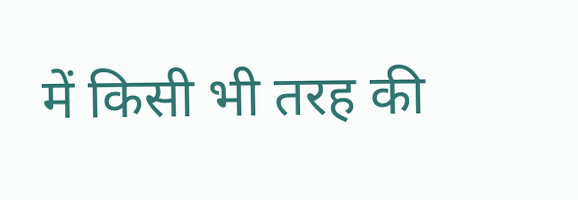में किसी भी तरह की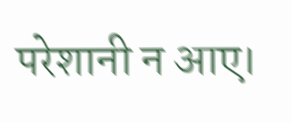परेशानी न आए।